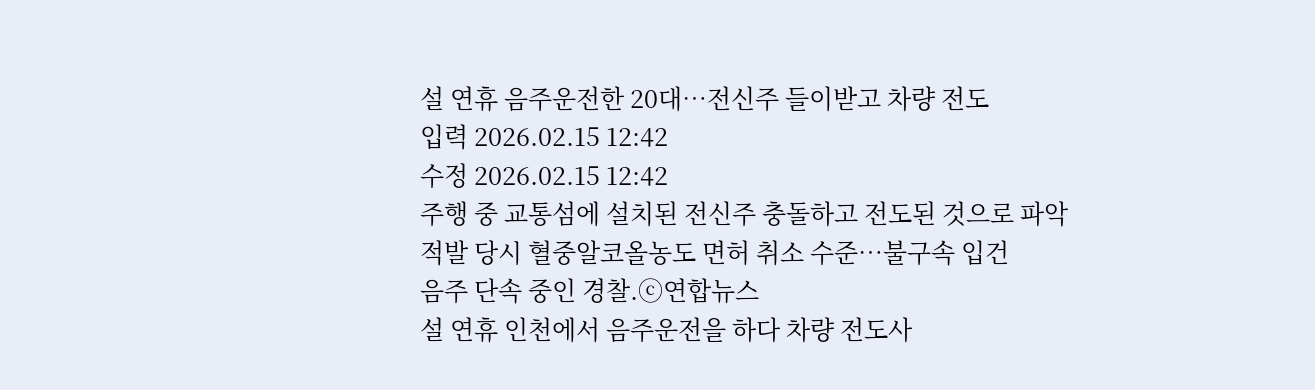설 연휴 음주운전한 20대…전신주 들이받고 차량 전도
입력 2026.02.15 12:42
수정 2026.02.15 12:42
주행 중 교통섬에 설치된 전신주 충돌하고 전도된 것으로 파악
적발 당시 혈중알코올농도 면허 취소 수준…불구속 입건
음주 단속 중인 경찰.ⓒ연합뉴스
설 연휴 인천에서 음주운전을 하다 차량 전도사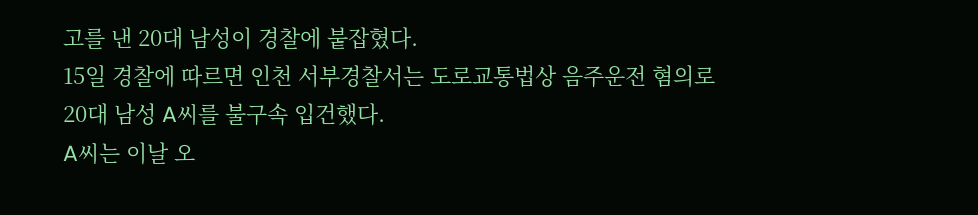고를 낸 20대 남성이 경찰에 붙잡혔다.
15일 경찰에 따르면 인천 서부경찰서는 도로교통법상 음주운전 혐의로 20대 남성 A씨를 불구속 입건했다.
A씨는 이날 오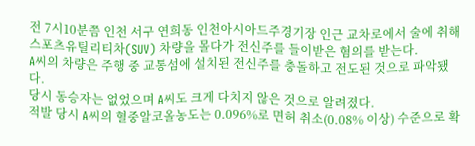전 7시10분쯤 인천 서구 연희동 인천아시아드주경기장 인근 교차로에서 술에 취해 스포츠유틸리티차(SUV) 차량을 몰다가 전신주를 들이받은 혐의를 받는다.
A씨의 차량은 주행 중 교통섬에 설치된 전신주를 충돌하고 전도된 것으로 파악됐다.
당시 동승자는 없었으며 A씨도 크게 다치지 않은 것으로 알려졌다.
적발 당시 A씨의 혈중알코올농도는 0.096%로 면허 취소(0.08% 이상) 수준으로 확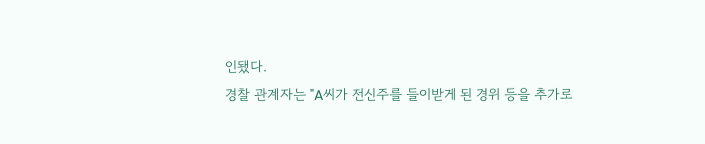인됐다.
경찰 관계자는 "A씨가 전신주를 들이받게 된 경위 등을 추가로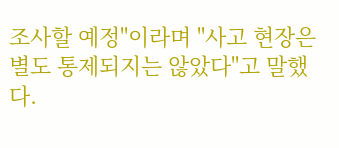조사할 예정"이라며 "사고 현장은 별도 통제되지는 않았다"고 말했다.